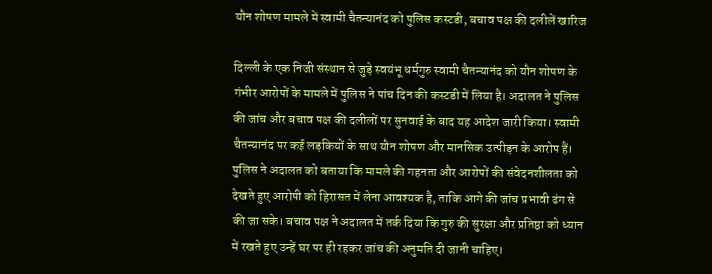यौन शोषण मामले में स्वामी चैतन्यानंद को पुलिस कस्टडी, बचाव पक्ष की दलीलें खारिज

दिल्ली के एक निजी संस्थान से जुड़े स्वयंभू धर्मगुरु स्वामी चैतन्यानंद को यौन शोषण के गंभीर आरोपों के मामले में पुलिस ने पांच दिन की कस्टडी में लिया है। अदालत ने पुलिस की जांच और बचाव पक्ष की दलीलों पर सुनवाई के बाद यह आदेश जारी किया। स्वामी चैतन्यानंद पर कई लड़कियों के साथ यौन शोषण और मानसिक उत्पीड़न के आरोप हैं।
पुलिस ने अदालत को बताया कि मामले की गहनता और आरोपों की संवेदनशीलता को देखते हुए आरोपी को हिरासत में लेना आवश्यक है, ताकि आगे की जांच प्रभावी ढंग से की जा सके। बचाव पक्ष ने अदालत में तर्क दिया कि गुरु की सुरक्षा और प्रतिष्ठा को ध्यान में रखते हुए उन्हें घर पर ही रहकर जांच की अनुमति दी जानी चाहिए।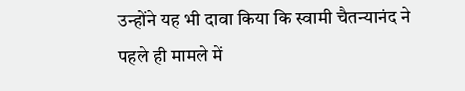उन्होंने यह भी दावा किया कि स्वामी चैतन्यानंद ने पहले ही मामले में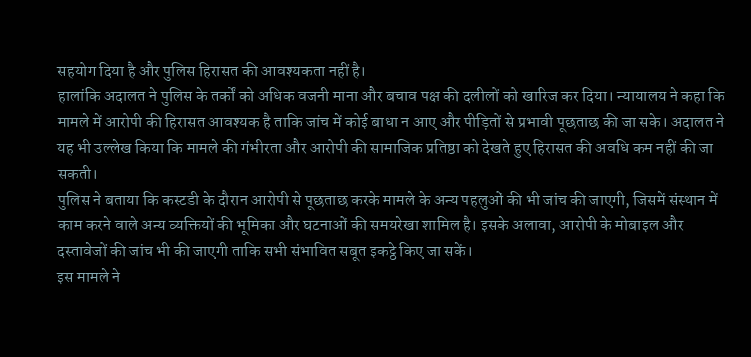सहयोग दिया है और पुलिस हिरासत की आवश्यकता नहीं है।
हालांकि अदालत ने पुलिस के तर्कों को अधिक वजनी माना और बचाव पक्ष की दलीलों को खारिज कर दिया। न्यायालय ने कहा कि मामले में आरोपी की हिरासत आवश्यक है ताकि जांच में कोई बाधा न आए और पीड़ितों से प्रभावी पूछताछ की जा सके। अदालत ने यह भी उल्लेख किया कि मामले की गंभीरता और आरोपी की सामाजिक प्रतिष्ठा को देखते हुए हिरासत की अवधि कम नहीं की जा सकती।
पुलिस ने बताया कि कस्टडी के दौरान आरोपी से पूछताछ करके मामले के अन्य पहलुओं की भी जांच की जाएगी, जिसमें संस्थान में काम करने वाले अन्य व्यक्तियों की भूमिका और घटनाओं की समयरेखा शामिल है। इसके अलावा, आरोपी के मोबाइल और दस्तावेजों की जांच भी की जाएगी ताकि सभी संभावित सबूत इकट्ठे किए जा सकें।
इस मामले ने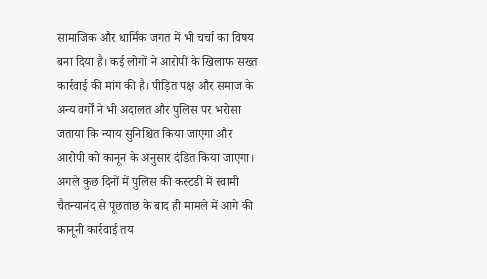सामाजिक और धार्मिक जगत में भी चर्चा का विषय बना दिया है। कई लोगों ने आरोपी के खिलाफ सख्त कार्रवाई की मांग की है। पीड़ित पक्ष और समाज के अन्य वर्गों ने भी अदालत और पुलिस पर भरोसा जताया कि न्याय सुनिश्चित किया जाएगा और आरोपी को कानून के अनुसार दंडित किया जाएगा।
अगले कुछ दिनों में पुलिस की कस्टडी में स्वामी चैतन्यानंद से पूछताछ के बाद ही मामले में आगे की कानूनी कार्रवाई तय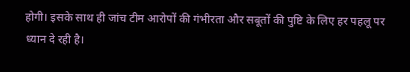होगी। इसके साथ ही जांच टीम आरोपों की गंभीरता और सबूतों की पुष्टि के लिए हर पहलू पर ध्यान दे रही है।